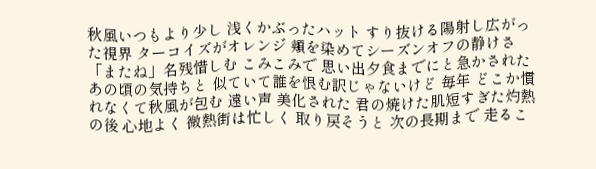秋風いつもより少し 浅くかぶったハット すり抜ける陽射し広がった視界 ターコイズがオレンジ 頬を染めてシーズンオフの静けさ 「またね」名残惜しむ こみこみで 思い出夕食までにと急かされた あの頃の気持ちと 似ていて誰を恨む訳じゃないけど 毎年 どこか慣れなくて秋風が包む 遠い声 美化された 君の焼けた肌短すぎた灼熱の後 心地よく 微熱街は忙しく 取り戻そうと 次の長期まで 走るこ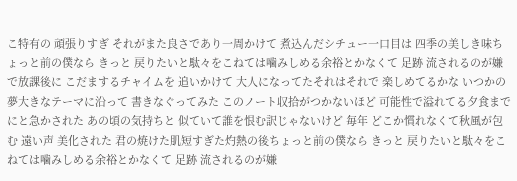こ特有の 頑張りすぎ それがまた良さであり一周かけて 煮込んだシチュー一口目は 四季の美しき味ちょっと前の僕なら きっと 戻りたいと駄々をこねては噛みしめる余裕とかなくて 足跡 流されるのが嫌で放課後に こだまするチャイムを 追いかけて 大人になってたそれはそれで 楽しめてるかな いつかの夢大きなテーマに沿って 書きなぐってみた このノート収拾がつかないほど 可能性で溢れてる夕食までにと急かされた あの頃の気持ちと 似ていて誰を恨む訳じゃないけど 毎年 どこか慣れなくて秋風が包む 遠い声 美化された 君の焼けた肌短すぎた灼熱の後ちょっと前の僕なら きっと 戻りたいと駄々をこねては噛みしめる余裕とかなくて 足跡 流されるのが嫌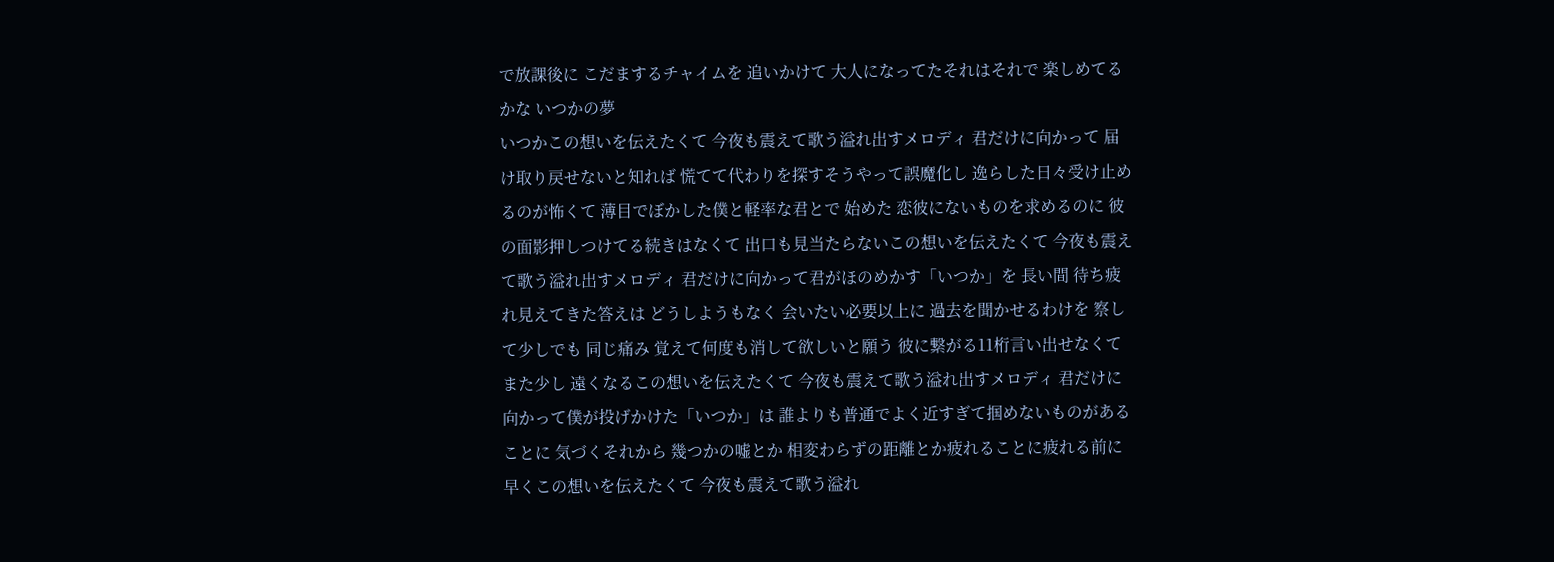で放課後に こだまするチャイムを 追いかけて 大人になってたそれはそれで 楽しめてるかな いつかの夢
いつかこの想いを伝えたくて 今夜も震えて歌う溢れ出すメロディ 君だけに向かって 届け取り戻せないと知れば 慌てて代わりを探すそうやって誤魔化し 逸らした日々受け止めるのが怖くて 薄目でぼかした僕と軽率な君とで 始めた 恋彼にないものを求めるのに 彼の面影押しつけてる続きはなくて 出口も見当たらないこの想いを伝えたくて 今夜も震えて歌う溢れ出すメロディ 君だけに向かって君がほのめかす「いつか」を 長い間 待ち疲れ見えてきた答えは どうしようもなく 会いたい必要以上に 過去を聞かせるわけを 察して少しでも 同じ痛み 覚えて何度も消して欲しいと願う 彼に繋がる11桁言い出せなくて また少し 遠くなるこの想いを伝えたくて 今夜も震えて歌う溢れ出すメロディ 君だけに向かって僕が投げかけた「いつか」は 誰よりも普通でよく近すぎて掴めないものがあることに 気づくそれから 幾つかの嘘とか 相変わらずの距離とか疲れることに疲れる前に 早くこの想いを伝えたくて 今夜も震えて歌う溢れ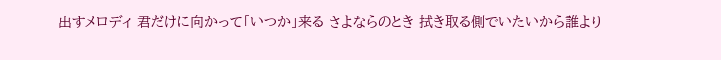出すメロディ 君だけに向かって「いつか」来る さよならのとき 拭き取る側でいたいから誰より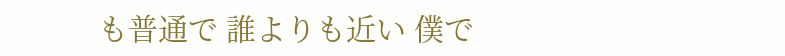も普通で 誰よりも近い 僕で